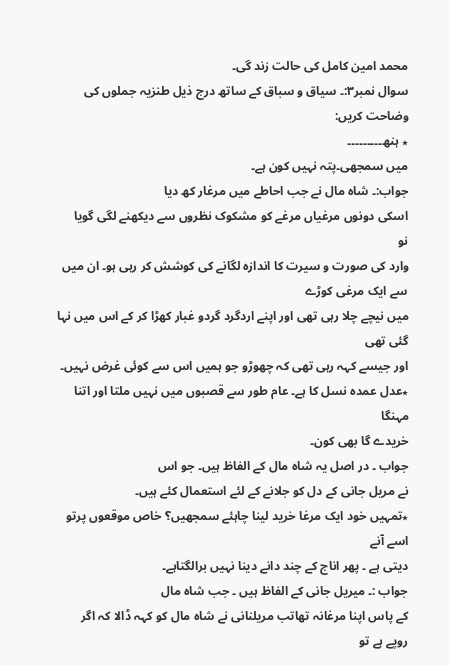محمد امین کامل کی حالت زند گی۔
سوال نمبر۳:۔ سیاق و سباق کے ساتھ درج ذیل طنزیہ جملوں کی وضاحت کریں:
٭ ہنھ۔۔۔۔۔۔۔۔۔
میں سمجھی۔پتہ نہیں کون ہے۔
جواب:۔ شاہ مال نے جب احاطے میں مرغار کھ دیا
اسکی دونوں مرغیاں مرغے کو مشکوک نظروں سے دیکھنے لگی گویا
نو
وارد کی صورت و سیرت کا اندازہ لگانے کی کوشش کر رہی ہو۔ ان میں سے ایک مرغی کوڑے
میں نیچے چلا رہی تھی اور اپنے اردگرد گردو غبار کھڑا کر کے اس میں نہا گئی تھی
اور جیسے کہہ رہی تھی کہ چھوڑو جو ہمیں اس سے کوئی غرض نہیں۔
٭عدل عمدہ نسل کا ہے۔ عام طور سے قصبوں میں نہیں ملتا اور اتنا مہنگا
خریدے گا بھی کون۔
جواب ۔ در اصل یہ شاہ مال کے الفاظ ہیں۔ جو اس
نے مریل جانی کے دل کو جلانے کے لئے استعمال کئے ہیں۔
٭تمہیں خود ایک مرغا خرید لینا چاہئے سمجھیں؟ خاص موقعوں پرتو اسے آنے
دیتی ہے ۔ پھر اناج کے چند دانے دینا نہیں برالگتاہے۔
جواب :۔ میریل جانی کے الفاظ ہیں ۔ جب شاہ مال
کے پاس اپنا مرغانہ تھاتب مریلنانی نے شاہ مال کو کہہ ڈالا کہ اگر روپے ہے تو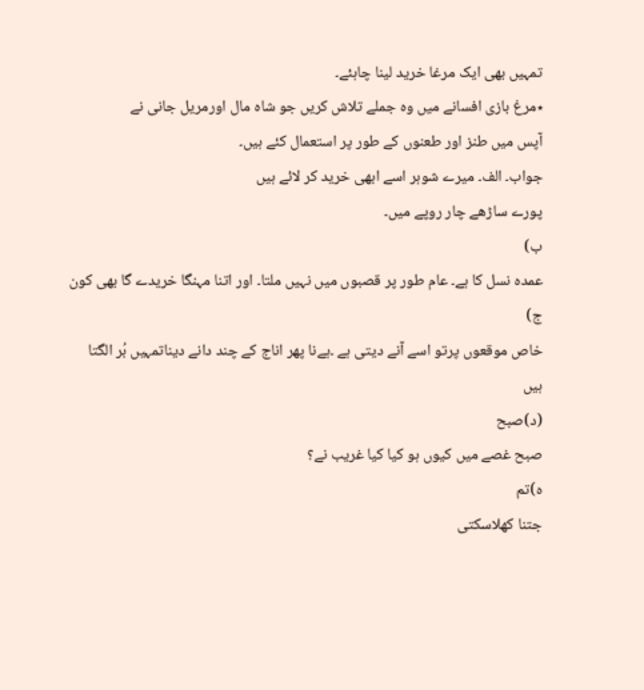تمہیں بھی ایک مرغا خرید لینا چاہئے۔
٭مرغ بازی افسانے میں وہ جملے تلاش کریں جو شاہ مال اورمریل جانی نے
آپس میں طنز اور طعنوں کے طور پر استعمال کئے ہیں۔
جواب۔ الف۔ میرے شوہر اسے ابھی خرید کر لائے ہیں
پورے ساڑھے چار روپے میں۔
ب)
عمدہ نسل کا ہے۔ عام طور پر قصبوں میں نہیں ملتا۔ اور اتنا مہنگا خریدے گا بھی کون
ج)
خاص موقعوں پرتو اسے آنے دیتی ہے ۔ہےنا پھر اناج کے چند دانے دیناتمہیں بُر الگتا
ہیں
(د)صبح
صبح غصے میں کیوں ہو کیا کیا غریب نے؟
ہ)تم
جتنا کھلاسکتی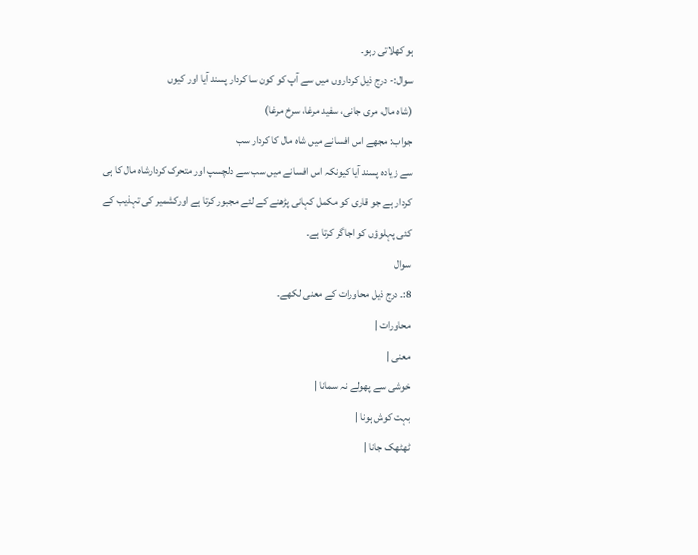ہو کھلاتی رہو۔
سوال:- درج ذیل کرداروں میں سے آپ کو کون سا کردار پسند آیا اور کیوں
(شاہ مال، مری جانی، سفید مرغا، سرخ مرغا)
جواب: مجھے اس افسانے میں شاہ مال کا کردار سب
سے زیادہ پسند آیا کیونکہ اس افسانے میں سب سے دلچسپ اور متحرک کردارشاه مال کا ہی
کردار ہے جو قاری کو مکمل کہانی پڑھنے کے لئے مجبور کرتا ہے اورکشمیر کی تہذیب کے
کئی پہلوؤں کو اجاگر کرتا ہے۔
سوال
8:۔ درج ذیل محاورات کے معنی لکھے۔
محاورات |
معنی |
خوشی سے پھولے نہ سمانا |
بہت کوش ہونا |
ٹھٹھک جانا |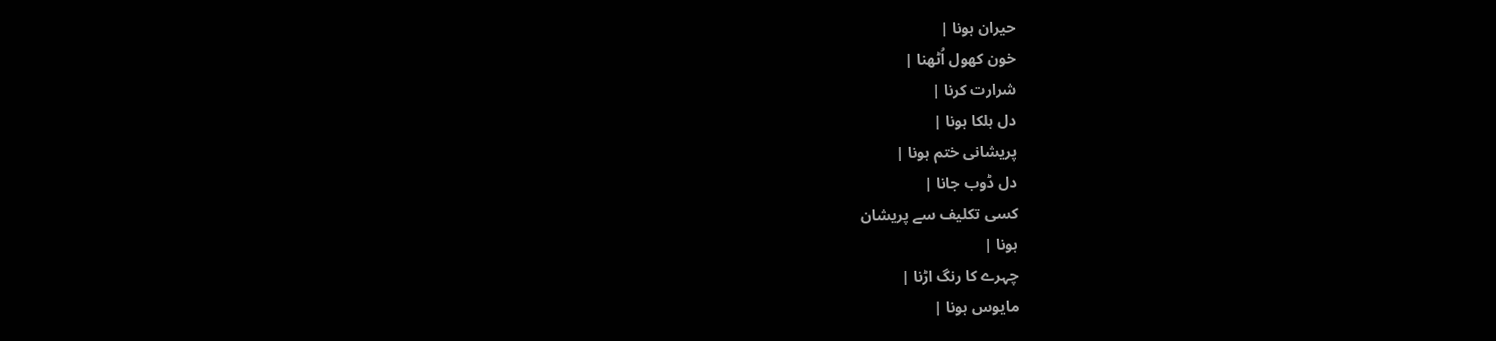حیران ہونا |
خون کھول اُٹھنا |
شرارت کرنا |
دل ہلکا ہونا |
پریشانی ختم ہونا |
دل ڈوب جانا |
کسی تکلیف سے پریشان
ہونا |
چہرے کا رنگ اڑنا |
مایوس ہونا |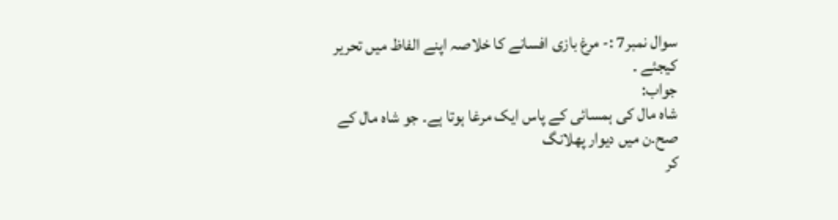سوال نمبر7 :- مرغ بازی افسانے کا خلاصہ اپنے الفاظ میں تحریر کیجئے ۔
جواب:
شاه مال کی ہمسائی کے پاس ایک مرغا ہوتا ہے۔ جو شاہ مال کے صح۔ن میں دیوار پھلانگ
کر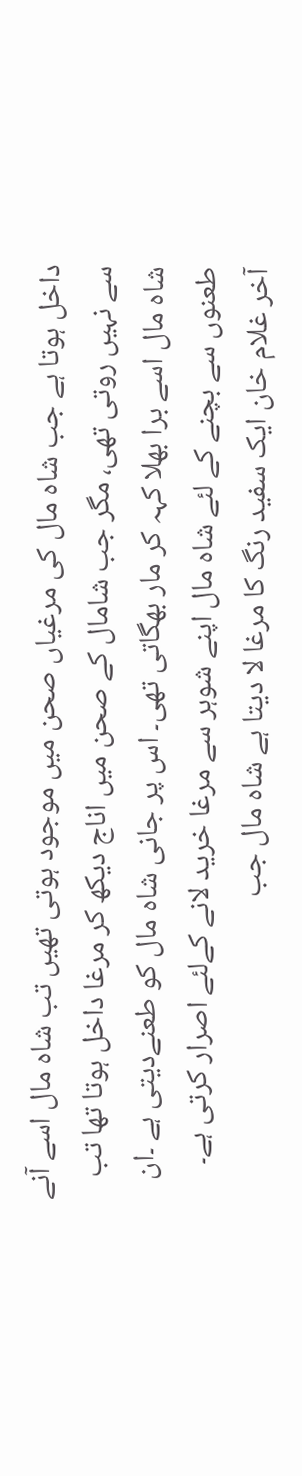داخل ہوتا ہے جب شاہ مال کی مرغیاں صحن میں موجود ہوتی تھیں تب شاه مال اسے آنے
سے نہیں روتی تھی، مگر جب شامال کے صحن میں اناج دیکھ کر مرغا داخل ہوتا تھا تب
شاه مال اسے برا بھلا کہہ کر مار بھگاتی تھی۔ اس پر جانی شاہ مال کو طعنےدیتی ہے ۔ان
طعنوں سے بچنے کے لئے شاه مال اپنے شوہر سے مرغا خرید لانے کےلئے اصرار کرتی ہے۔
آخر غلام خان ایک سفید رنگ کا مرغا لا دیتا ہے شاہ مال جب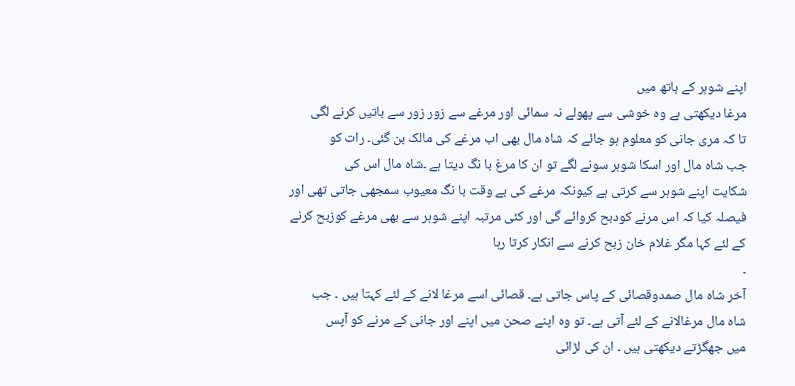اپنے شوہر کے ہاتھ میں
مرغا دیکھتی ہے وہ خوشی سے پھولے نہ سمائی اور مرغے سے زور زور سے باتیں کرنے لگی
تا کہ مری جانی کو معلوم ہو جائے کہ شاہ مال بھی اب مرغے کی مالک بن گئی۔ رات کو
جب شاہ مال اور اسکا شوہر سونے لگے تو ان کا مرغ با نگ دیتا ہے ۔شاہ مال اس کی
شکایت اپنے شوہر سے کرتی ہے کیونکہ مرغے کی بے وقت با نگ معیوب سمجھی جاتی تھی اور
فیصلہ کیا کہ اس مرنے کودبح کروائے گی اور کئی مرتبہ اپنے شوہر سے بھی مرغے کوزبح کرنے
کے لئے کہا مگر غلام خان زبح کرنے سے انکار کرتا رہا
۔
آخر شاه مال صمدوقصائی کے پاس جاتی ہے۔ قصائی اسے مرغا لانے کے لئے کہتا ہیں ۔ جب
شاہ مال مرغالانے کے لئے آتی ہے۔ تو وہ اپنے صحن میں اپنے اور جانی کے مرنے کو آپس
میں جھگڑتے دیکھتی ہیں ۔ ان کی لڑائی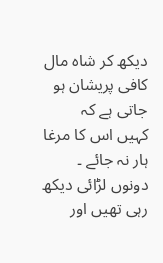دیکھ کر شاہ مال کافی پریشان ہو جاتی ہے کہ
کہیں اس کا مرغا ہار نہ جائے ۔ دونوں لڑائی دیکھ رہی تھیں اور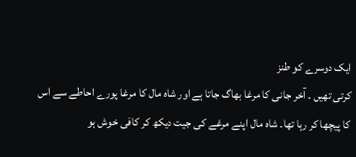ایک دوسرے کو طنز
کرتی تھیں ۔ آخر جانی کا مرغا بھاگ جاتا ہے اور شاہ مال کا مرغا پورے احاطے سے اس
کا پیچھا کر رہا تھا۔ شاہ مال اپنے مرغے کی جیت دیکھ کر کافی خوش ہو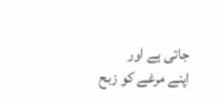جاتی ہے اور
اپنے مرغے کو زبح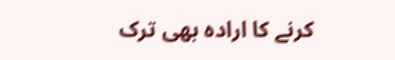کرنے کا ارادہ بھی ترک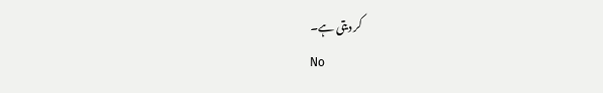کر دیتی ہے۔
No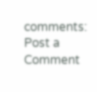comments:
Post a Comment